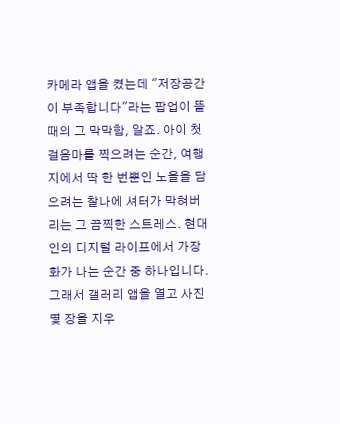카메라 앱을 켰는데 "저장공간이 부족합니다"라는 팝업이 뜰 때의 그 막막함, 알죠. 아이 첫걸음마를 찍으려는 순간, 여행지에서 딱 한 번뿐인 노을을 담으려는 찰나에 셔터가 막혀버리는 그 끔찍한 스트레스. 현대인의 디지털 라이프에서 가장 화가 나는 순간 중 하나입니다. 그래서 갤러리 앱을 열고 사진 몇 장을 지우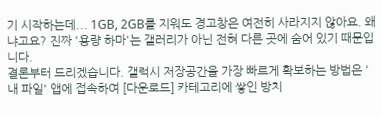기 시작하는데... 1GB, 2GB를 지워도 경고창은 여전히 사라지지 않아요. 왜냐고요? 진짜 '용량 하마'는 갤러리가 아닌 전혀 다른 곳에 숨어 있기 때문입니다.
결론부터 드리겠습니다. 갤럭시 저장공간을 가장 빠르게 확보하는 방법은 '내 파일' 앱에 접속하여 [다운로드] 카테고리에 쌓인 방치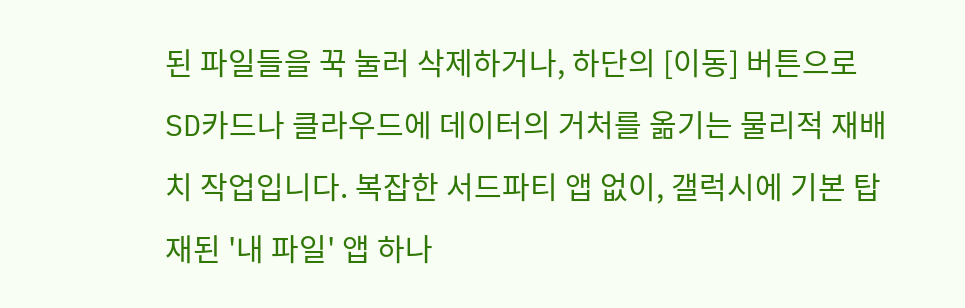된 파일들을 꾹 눌러 삭제하거나, 하단의 [이동] 버튼으로 SD카드나 클라우드에 데이터의 거처를 옮기는 물리적 재배치 작업입니다. 복잡한 서드파티 앱 없이, 갤럭시에 기본 탑재된 '내 파일' 앱 하나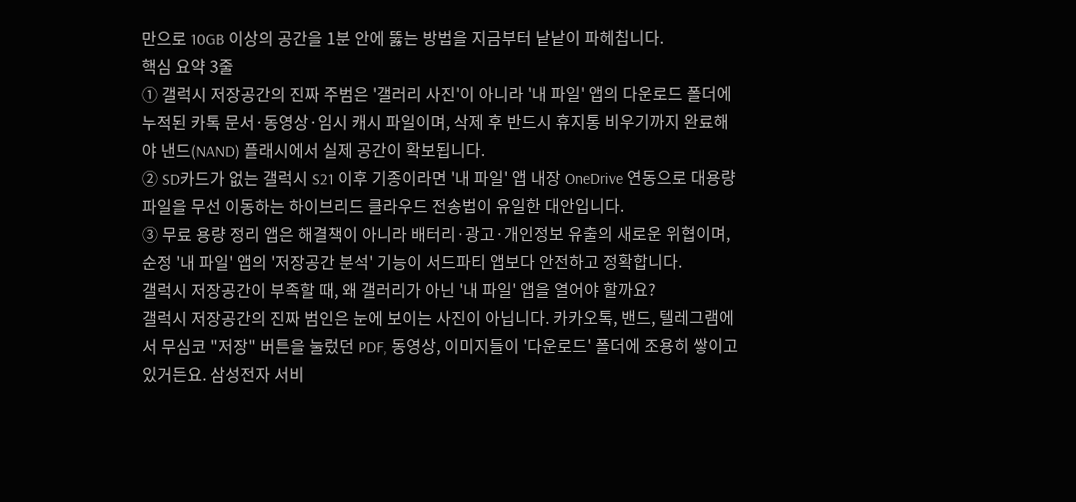만으로 10GB 이상의 공간을 1분 안에 뚫는 방법을 지금부터 낱낱이 파헤칩니다.
핵심 요약 3줄
① 갤럭시 저장공간의 진짜 주범은 '갤러리 사진'이 아니라 '내 파일' 앱의 다운로드 폴더에 누적된 카톡 문서·동영상·임시 캐시 파일이며, 삭제 후 반드시 휴지통 비우기까지 완료해야 낸드(NAND) 플래시에서 실제 공간이 확보됩니다.
② SD카드가 없는 갤럭시 S21 이후 기종이라면 '내 파일' 앱 내장 OneDrive 연동으로 대용량 파일을 무선 이동하는 하이브리드 클라우드 전송법이 유일한 대안입니다.
③ 무료 용량 정리 앱은 해결책이 아니라 배터리·광고·개인정보 유출의 새로운 위협이며, 순정 '내 파일' 앱의 '저장공간 분석' 기능이 서드파티 앱보다 안전하고 정확합니다.
갤럭시 저장공간이 부족할 때, 왜 갤러리가 아닌 '내 파일' 앱을 열어야 할까요?
갤럭시 저장공간의 진짜 범인은 눈에 보이는 사진이 아닙니다. 카카오톡, 밴드, 텔레그램에서 무심코 "저장" 버튼을 눌렀던 PDF, 동영상, 이미지들이 '다운로드' 폴더에 조용히 쌓이고 있거든요. 삼성전자 서비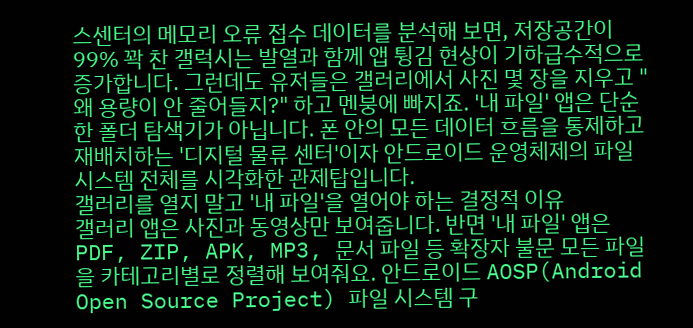스센터의 메모리 오류 접수 데이터를 분석해 보면, 저장공간이 99% 꽉 찬 갤럭시는 발열과 함께 앱 튕김 현상이 기하급수적으로 증가합니다. 그런데도 유저들은 갤러리에서 사진 몇 장을 지우고 "왜 용량이 안 줄어들지?" 하고 멘붕에 빠지죠. '내 파일' 앱은 단순한 폴더 탐색기가 아닙니다. 폰 안의 모든 데이터 흐름을 통제하고 재배치하는 '디지털 물류 센터'이자 안드로이드 운영체제의 파일 시스템 전체를 시각화한 관제탑입니다.
갤러리를 열지 말고 '내 파일'을 열어야 하는 결정적 이유
갤러리 앱은 사진과 동영상만 보여줍니다. 반면 '내 파일' 앱은 PDF, ZIP, APK, MP3, 문서 파일 등 확장자 불문 모든 파일을 카테고리별로 정렬해 보여줘요. 안드로이드 AOSP(Android Open Source Project) 파일 시스템 구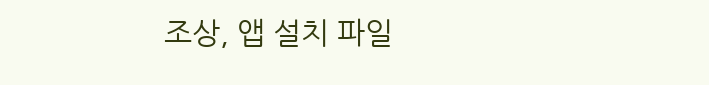조상, 앱 설치 파일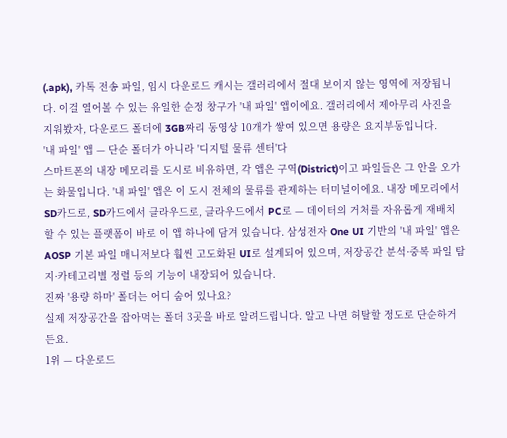(.apk), 카톡 전송 파일, 임시 다운로드 캐시는 갤러리에서 절대 보이지 않는 영역에 저장됩니다. 이걸 열어볼 수 있는 유일한 순정 창구가 '내 파일' 앱이에요. 갤러리에서 제아무리 사진을 지워봤자, 다운로드 폴더에 3GB짜리 동영상 10개가 쌓여 있으면 용량은 요지부동입니다.
'내 파일' 앱 — 단순 폴더가 아니라 '디지털 물류 센터'다
스마트폰의 내장 메모리를 도시로 비유하면, 각 앱은 구역(District)이고 파일들은 그 안을 오가는 화물입니다. '내 파일' 앱은 이 도시 전체의 물류를 관제하는 터미널이에요. 내장 메모리에서 SD카드로, SD카드에서 클라우드로, 클라우드에서 PC로 — 데이터의 거처를 자유롭게 재배치할 수 있는 플랫폼이 바로 이 앱 하나에 담겨 있습니다. 삼성전자 One UI 기반의 '내 파일' 앱은 AOSP 기본 파일 매니저보다 훨씬 고도화된 UI로 설계되어 있으며, 저장공간 분석·중복 파일 탐지·카테고리별 정렬 등의 기능이 내장되어 있습니다.
진짜 '용량 하마' 폴더는 어디 숨어 있나요?
실제 저장공간을 잡아먹는 폴더 3곳을 바로 알려드립니다. 알고 나면 허탈할 정도로 단순하거든요.
1위 — 다운로드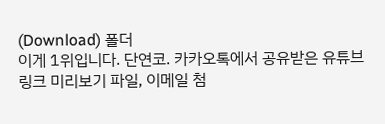(Download) 폴더
이게 1위입니다. 단연코. 카카오톡에서 공유받은 유튜브 링크 미리보기 파일, 이메일 첨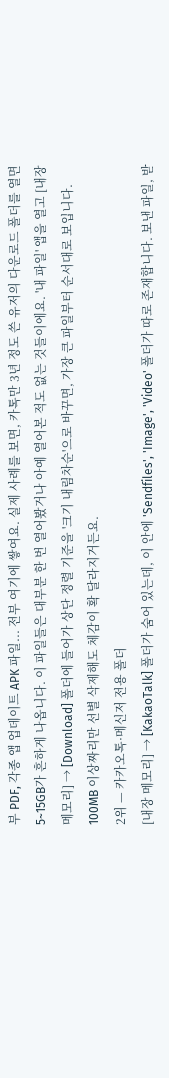부 PDF, 각종 앱 업데이트 APK 파일... 전부 여기에 쌓여요. 실제 사례를 보면, 카톡만 3년 정도 쓴 유저의 다운로드 폴더를 열면 5~15GB가 흔하게 나옵니다. 이 파일들은 대부분 한 번 열어봤거나 아예 열어본 적도 없는 것들이에요. '내 파일' 앱을 열고 [내장 메모리] → [Download] 폴더에 들어가 상단 정렬 기준을 '크기 내림차순'으로 바꾸면, 가장 큰 파일부터 순서대로 보입니다. 100MB 이상짜리만 선별 삭제해도 체감이 확 달라지거든요.
2위 — 카카오톡·메신저 전용 폴더
[내장 메모리] → [KakaoTalk] 폴더가 숨어 있는데, 이 안에 'Sendfiles', 'Image', 'Video' 폴더가 따로 존재합니다. 보낸 파일, 받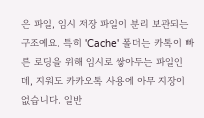은 파일, 임시 저장 파일이 분리 보관되는 구조예요. 특히 'Cache' 폴더는 카톡이 빠른 로딩을 위해 임시로 쌓아두는 파일인데, 지워도 카카오톡 사용에 아무 지장이 없습니다. 일반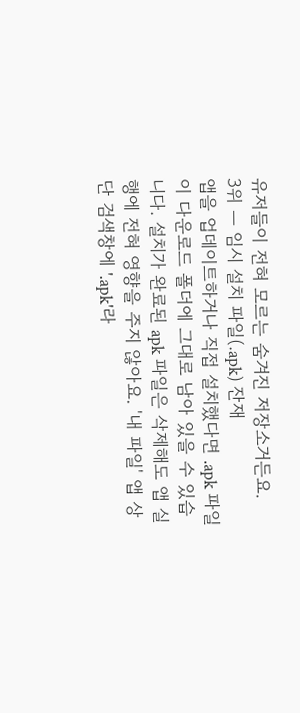유저들이 전혀 모르는 숨겨진 저장소거든요.
3위 — 임시 설치 파일(.apk) 잔재
앱을 업데이트하거나 직접 설치했다면 .apk 파일이 다운로드 폴더에 그대로 남아 있을 수 있습니다. 설치가 완료된 apk 파일은 삭제해도 앱 실행에 전혀 영향을 주지 않아요. '내 파일' 앱 상단 검색창에 '.apk'라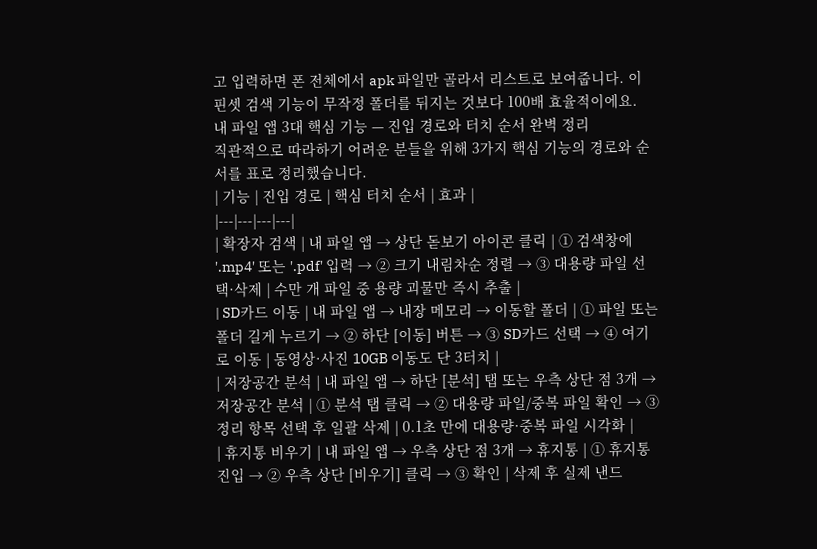고 입력하면 폰 전체에서 apk 파일만 골라서 리스트로 보여줍니다. 이 핀셋 검색 기능이 무작정 폴더를 뒤지는 것보다 100배 효율적이에요.
내 파일 앱 3대 핵심 기능 — 진입 경로와 터치 순서 완벽 정리
직관적으로 따라하기 어려운 분들을 위해 3가지 핵심 기능의 경로와 순서를 표로 정리했습니다.
| 기능 | 진입 경로 | 핵심 터치 순서 | 효과 |
|---|---|---|---|
| 확장자 검색 | 내 파일 앱 → 상단 돋보기 아이콘 클릭 | ① 검색창에 '.mp4' 또는 '.pdf' 입력 → ② 크기 내림차순 정렬 → ③ 대용량 파일 선택·삭제 | 수만 개 파일 중 용량 괴물만 즉시 추출 |
| SD카드 이동 | 내 파일 앱 → 내장 메모리 → 이동할 폴더 | ① 파일 또는 폴더 길게 누르기 → ② 하단 [이동] 버튼 → ③ SD카드 선택 → ④ 여기로 이동 | 동영상·사진 10GB 이동도 단 3터치 |
| 저장공간 분석 | 내 파일 앱 → 하단 [분석] 탭 또는 우측 상단 점 3개 → 저장공간 분석 | ① 분석 탭 클릭 → ② 대용량 파일/중복 파일 확인 → ③ 정리 항목 선택 후 일괄 삭제 | 0.1초 만에 대용량·중복 파일 시각화 |
| 휴지통 비우기 | 내 파일 앱 → 우측 상단 점 3개 → 휴지통 | ① 휴지통 진입 → ② 우측 상단 [비우기] 클릭 → ③ 확인 | 삭제 후 실제 낸드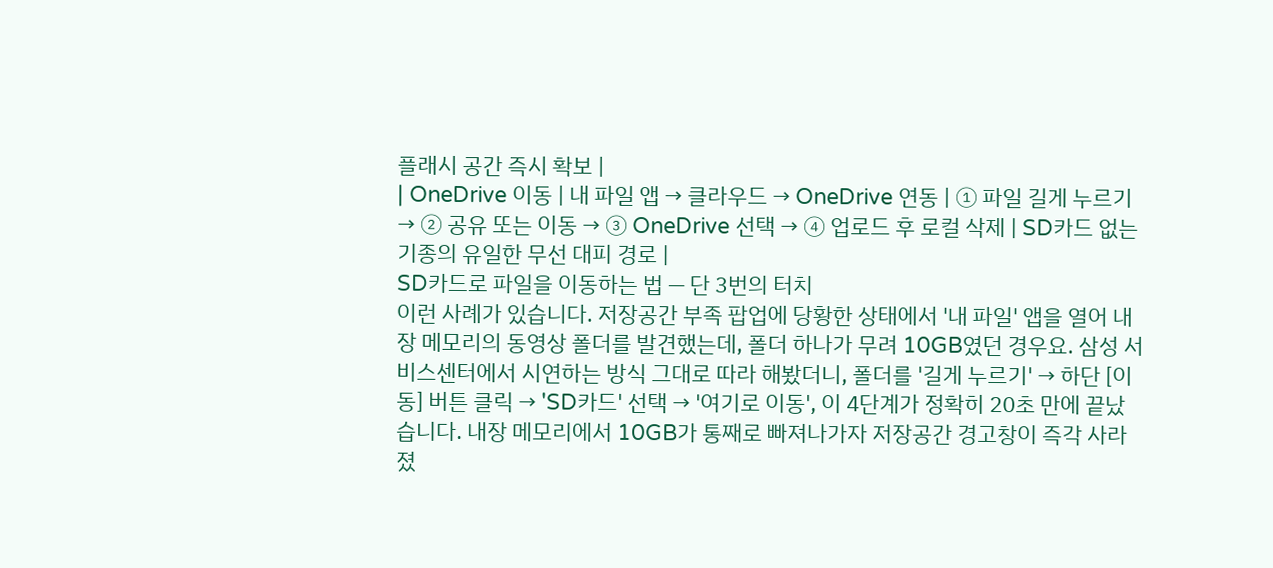플래시 공간 즉시 확보 |
| OneDrive 이동 | 내 파일 앱 → 클라우드 → OneDrive 연동 | ① 파일 길게 누르기 → ② 공유 또는 이동 → ③ OneDrive 선택 → ④ 업로드 후 로컬 삭제 | SD카드 없는 기종의 유일한 무선 대피 경로 |
SD카드로 파일을 이동하는 법 — 단 3번의 터치
이런 사례가 있습니다. 저장공간 부족 팝업에 당황한 상태에서 '내 파일' 앱을 열어 내장 메모리의 동영상 폴더를 발견했는데, 폴더 하나가 무려 10GB였던 경우요. 삼성 서비스센터에서 시연하는 방식 그대로 따라 해봤더니, 폴더를 '길게 누르기' → 하단 [이동] 버튼 클릭 → 'SD카드' 선택 → '여기로 이동', 이 4단계가 정확히 20초 만에 끝났습니다. 내장 메모리에서 10GB가 통째로 빠져나가자 저장공간 경고창이 즉각 사라졌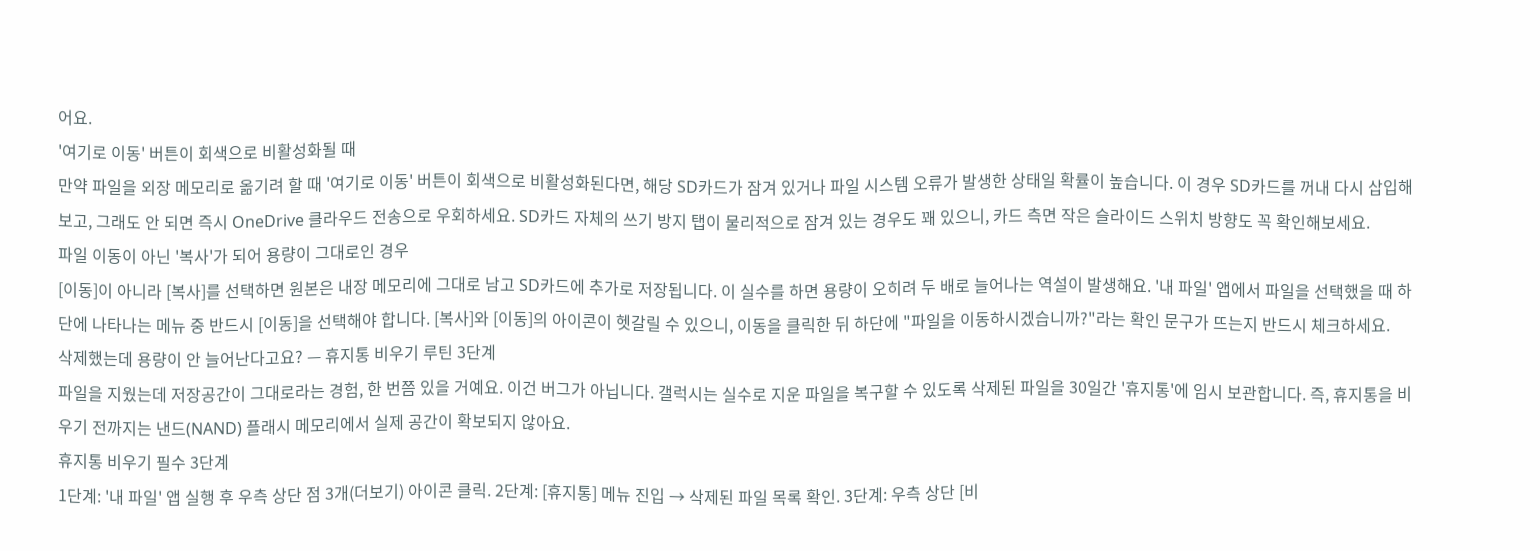어요.
'여기로 이동' 버튼이 회색으로 비활성화될 때
만약 파일을 외장 메모리로 옮기려 할 때 '여기로 이동' 버튼이 회색으로 비활성화된다면, 해당 SD카드가 잠겨 있거나 파일 시스템 오류가 발생한 상태일 확률이 높습니다. 이 경우 SD카드를 꺼내 다시 삽입해보고, 그래도 안 되면 즉시 OneDrive 클라우드 전송으로 우회하세요. SD카드 자체의 쓰기 방지 탭이 물리적으로 잠겨 있는 경우도 꽤 있으니, 카드 측면 작은 슬라이드 스위치 방향도 꼭 확인해보세요.
파일 이동이 아닌 '복사'가 되어 용량이 그대로인 경우
[이동]이 아니라 [복사]를 선택하면 원본은 내장 메모리에 그대로 남고 SD카드에 추가로 저장됩니다. 이 실수를 하면 용량이 오히려 두 배로 늘어나는 역설이 발생해요. '내 파일' 앱에서 파일을 선택했을 때 하단에 나타나는 메뉴 중 반드시 [이동]을 선택해야 합니다. [복사]와 [이동]의 아이콘이 헷갈릴 수 있으니, 이동을 클릭한 뒤 하단에 "파일을 이동하시겠습니까?"라는 확인 문구가 뜨는지 반드시 체크하세요.
삭제했는데 용량이 안 늘어난다고요? — 휴지통 비우기 루틴 3단계
파일을 지웠는데 저장공간이 그대로라는 경험, 한 번쯤 있을 거예요. 이건 버그가 아닙니다. 갤럭시는 실수로 지운 파일을 복구할 수 있도록 삭제된 파일을 30일간 '휴지통'에 임시 보관합니다. 즉, 휴지통을 비우기 전까지는 낸드(NAND) 플래시 메모리에서 실제 공간이 확보되지 않아요.
휴지통 비우기 필수 3단계
1단계: '내 파일' 앱 실행 후 우측 상단 점 3개(더보기) 아이콘 클릭. 2단계: [휴지통] 메뉴 진입 → 삭제된 파일 목록 확인. 3단계: 우측 상단 [비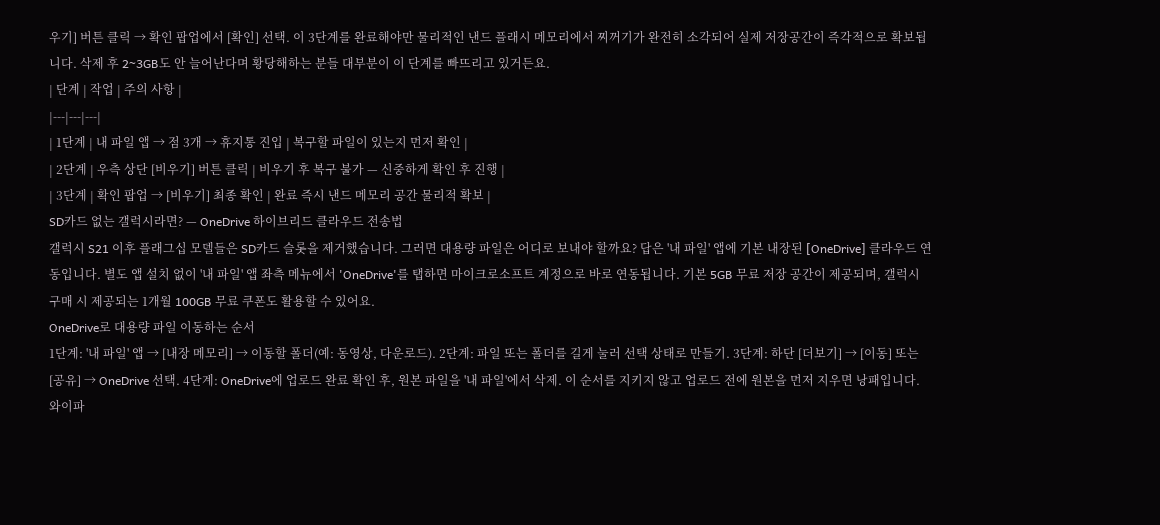우기] 버튼 클릭 → 확인 팝업에서 [확인] 선택. 이 3단계를 완료해야만 물리적인 낸드 플래시 메모리에서 찌꺼기가 완전히 소각되어 실제 저장공간이 즉각적으로 확보됩니다. 삭제 후 2~3GB도 안 늘어난다며 황당해하는 분들 대부분이 이 단계를 빠뜨리고 있거든요.
| 단계 | 작업 | 주의 사항 |
|---|---|---|
| 1단계 | 내 파일 앱 → 점 3개 → 휴지통 진입 | 복구할 파일이 있는지 먼저 확인 |
| 2단계 | 우측 상단 [비우기] 버튼 클릭 | 비우기 후 복구 불가 — 신중하게 확인 후 진행 |
| 3단계 | 확인 팝업 → [비우기] 최종 확인 | 완료 즉시 낸드 메모리 공간 물리적 확보 |
SD카드 없는 갤럭시라면? — OneDrive 하이브리드 클라우드 전송법
갤럭시 S21 이후 플래그십 모델들은 SD카드 슬롯을 제거했습니다. 그러면 대용량 파일은 어디로 보내야 할까요? 답은 '내 파일' 앱에 기본 내장된 [OneDrive] 클라우드 연동입니다. 별도 앱 설치 없이 '내 파일' 앱 좌측 메뉴에서 'OneDrive'를 탭하면 마이크로소프트 계정으로 바로 연동됩니다. 기본 5GB 무료 저장 공간이 제공되며, 갤럭시 구매 시 제공되는 1개월 100GB 무료 쿠폰도 활용할 수 있어요.
OneDrive로 대용량 파일 이동하는 순서
1단계: '내 파일' 앱 → [내장 메모리] → 이동할 폴더(예: 동영상, 다운로드). 2단계: 파일 또는 폴더를 길게 눌러 선택 상태로 만들기. 3단계: 하단 [더보기] → [이동] 또는 [공유] → OneDrive 선택. 4단계: OneDrive에 업로드 완료 확인 후, 원본 파일을 '내 파일'에서 삭제. 이 순서를 지키지 않고 업로드 전에 원본을 먼저 지우면 낭패입니다. 와이파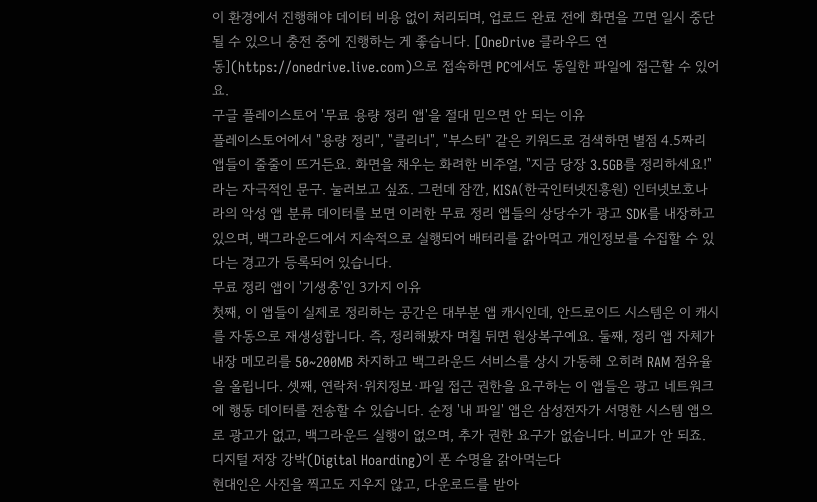이 환경에서 진행해야 데이터 비용 없이 처리되며, 업로드 완료 전에 화면을 끄면 일시 중단될 수 있으니 충전 중에 진행하는 게 좋습니다. [OneDrive 클라우드 연동](https://onedrive.live.com)으로 접속하면 PC에서도 동일한 파일에 접근할 수 있어요.
구글 플레이스토어 '무료 용량 정리 앱'을 절대 믿으면 안 되는 이유
플레이스토어에서 "용량 정리", "클리너", "부스터" 같은 키워드로 검색하면 별점 4.5짜리 앱들이 줄줄이 뜨거든요. 화면을 채우는 화려한 비주얼, "지금 당장 3.5GB를 정리하세요!"라는 자극적인 문구. 눌러보고 싶죠. 그런데 잠깐, KISA(한국인터넷진흥원) 인터넷보호나라의 악성 앱 분류 데이터를 보면 이러한 무료 정리 앱들의 상당수가 광고 SDK를 내장하고 있으며, 백그라운드에서 지속적으로 실행되어 배터리를 갉아먹고 개인정보를 수집할 수 있다는 경고가 등록되어 있습니다.
무료 정리 앱이 '기생충'인 3가지 이유
첫째, 이 앱들이 실제로 정리하는 공간은 대부분 앱 캐시인데, 안드로이드 시스템은 이 캐시를 자동으로 재생성합니다. 즉, 정리해봤자 며칠 뒤면 원상복구예요. 둘째, 정리 앱 자체가 내장 메모리를 50~200MB 차지하고 백그라운드 서비스를 상시 가동해 오히려 RAM 점유율을 올립니다. 셋째, 연락처·위치정보·파일 접근 권한을 요구하는 이 앱들은 광고 네트워크에 행동 데이터를 전송할 수 있습니다. 순정 '내 파일' 앱은 삼성전자가 서명한 시스템 앱으로 광고가 없고, 백그라운드 실행이 없으며, 추가 권한 요구가 없습니다. 비교가 안 되죠.
디지털 저장 강박(Digital Hoarding)이 폰 수명을 갉아먹는다
현대인은 사진을 찍고도 지우지 않고, 다운로드를 받아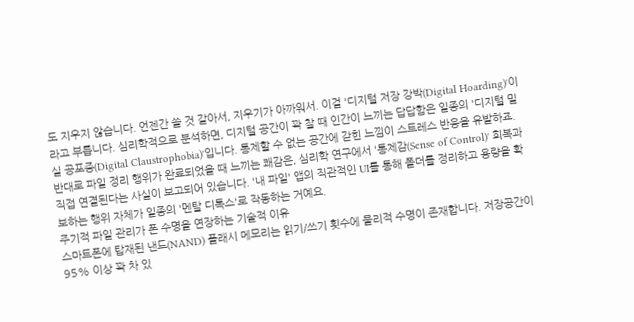도 지우지 않습니다. 언젠간 쓸 것 같아서, 지우기가 아까워서. 이걸 '디지털 저장 강박(Digital Hoarding)'이라고 부릅니다. 심리학적으로 분석하면, 디지털 공간이 꽉 찰 때 인간이 느끼는 답답함은 일종의 '디지털 밀실 공포증(Digital Claustrophobia)'입니다. 통제할 수 없는 공간에 갇힌 느낌이 스트레스 반응을 유발하죠. 반대로 파일 정리 행위가 완료되었을 때 느끼는 쾌감은, 심리학 연구에서 '통제감(Sense of Control)' 회복과 직접 연결된다는 사실이 보고되어 있습니다. '내 파일' 앱의 직관적인 UI를 통해 폴더를 정리하고 용량을 확보하는 행위 자체가 일종의 '멘탈 디톡스'로 작동하는 거예요.
주기적 파일 관리가 폰 수명을 연장하는 기술적 이유
스마트폰에 탑재된 낸드(NAND) 플래시 메모리는 읽기/쓰기 횟수에 물리적 수명이 존재합니다. 저장공간이 95% 이상 꽉 차 있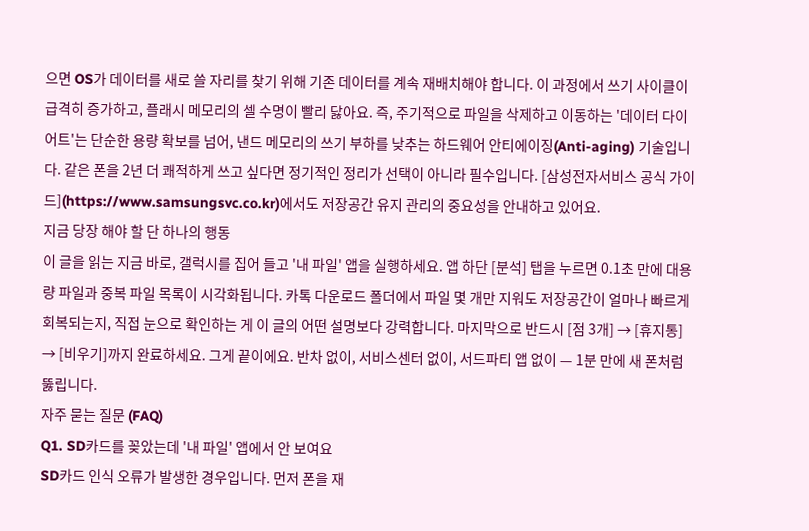으면 OS가 데이터를 새로 쓸 자리를 찾기 위해 기존 데이터를 계속 재배치해야 합니다. 이 과정에서 쓰기 사이클이 급격히 증가하고, 플래시 메모리의 셀 수명이 빨리 닳아요. 즉, 주기적으로 파일을 삭제하고 이동하는 '데이터 다이어트'는 단순한 용량 확보를 넘어, 낸드 메모리의 쓰기 부하를 낮추는 하드웨어 안티에이징(Anti-aging) 기술입니다. 같은 폰을 2년 더 쾌적하게 쓰고 싶다면 정기적인 정리가 선택이 아니라 필수입니다. [삼성전자서비스 공식 가이드](https://www.samsungsvc.co.kr)에서도 저장공간 유지 관리의 중요성을 안내하고 있어요.
지금 당장 해야 할 단 하나의 행동
이 글을 읽는 지금 바로, 갤럭시를 집어 들고 '내 파일' 앱을 실행하세요. 앱 하단 [분석] 탭을 누르면 0.1초 만에 대용량 파일과 중복 파일 목록이 시각화됩니다. 카톡 다운로드 폴더에서 파일 몇 개만 지워도 저장공간이 얼마나 빠르게 회복되는지, 직접 눈으로 확인하는 게 이 글의 어떤 설명보다 강력합니다. 마지막으로 반드시 [점 3개] → [휴지통] → [비우기]까지 완료하세요. 그게 끝이에요. 반차 없이, 서비스센터 없이, 서드파티 앱 없이 — 1분 만에 새 폰처럼 뚫립니다.
자주 묻는 질문 (FAQ)
Q1. SD카드를 꽂았는데 '내 파일' 앱에서 안 보여요
SD카드 인식 오류가 발생한 경우입니다. 먼저 폰을 재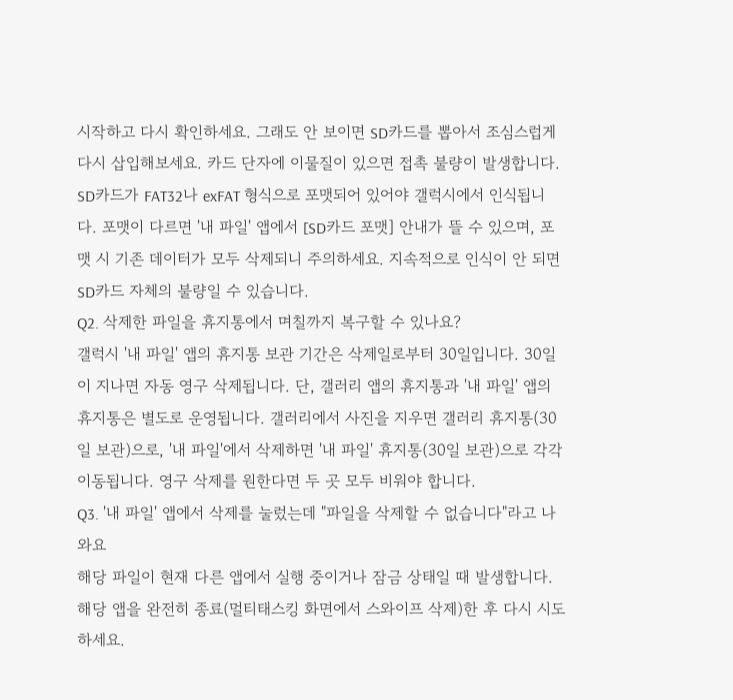시작하고 다시 확인하세요. 그래도 안 보이면 SD카드를 뽑아서 조심스럽게 다시 삽입해보세요. 카드 단자에 이물질이 있으면 접촉 불량이 발생합니다. SD카드가 FAT32나 exFAT 형식으로 포맷되어 있어야 갤럭시에서 인식됩니다. 포맷이 다르면 '내 파일' 앱에서 [SD카드 포맷] 안내가 뜰 수 있으며, 포맷 시 기존 데이터가 모두 삭제되니 주의하세요. 지속적으로 인식이 안 되면 SD카드 자체의 불량일 수 있습니다.
Q2. 삭제한 파일을 휴지통에서 며칠까지 복구할 수 있나요?
갤럭시 '내 파일' 앱의 휴지통 보관 기간은 삭제일로부터 30일입니다. 30일이 지나면 자동 영구 삭제됩니다. 단, 갤러리 앱의 휴지통과 '내 파일' 앱의 휴지통은 별도로 운영됩니다. 갤러리에서 사진을 지우면 갤러리 휴지통(30일 보관)으로, '내 파일'에서 삭제하면 '내 파일' 휴지통(30일 보관)으로 각각 이동됩니다. 영구 삭제를 원한다면 두 곳 모두 비워야 합니다.
Q3. '내 파일' 앱에서 삭제를 눌렀는데 "파일을 삭제할 수 없습니다"라고 나와요
해당 파일이 현재 다른 앱에서 실행 중이거나 잠금 상태일 때 발생합니다. 해당 앱을 완전히 종료(멀티태스킹 화면에서 스와이프 삭제)한 후 다시 시도하세요.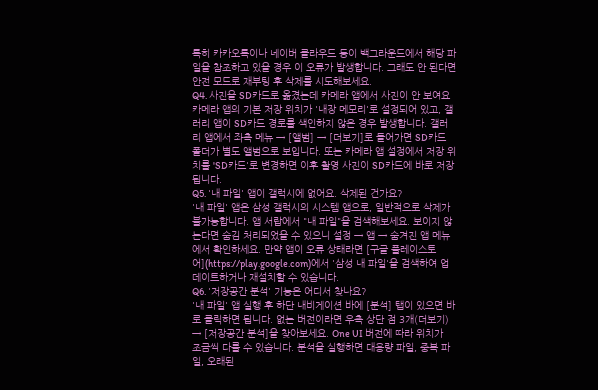특히 카카오톡이나 네이버 클라우드 등이 백그라운드에서 해당 파일을 참조하고 있을 경우 이 오류가 발생합니다. 그래도 안 된다면 안전 모드로 재부팅 후 삭제를 시도해보세요.
Q4. 사진을 SD카드로 옮겼는데 카메라 앱에서 사진이 안 보여요
카메라 앱의 기본 저장 위치가 '내장 메모리'로 설정되어 있고, 갤러리 앱이 SD카드 경로를 색인하지 않은 경우 발생합니다. 갤러리 앱에서 좌측 메뉴 → [앨범] → [더보기]로 들어가면 SD카드 폴더가 별도 앨범으로 보입니다. 또는 카메라 앱 설정에서 저장 위치를 'SD카드'로 변경하면 이후 촬영 사진이 SD카드에 바로 저장됩니다.
Q5. '내 파일' 앱이 갤럭시에 없어요. 삭제된 건가요?
'내 파일' 앱은 삼성 갤럭시의 시스템 앱으로, 일반적으로 삭제가 불가능합니다. 앱 서랍에서 "내 파일"을 검색해보세요. 보이지 않는다면 숨김 처리되었을 수 있으니 설정 → 앱 → 숨겨진 앱 메뉴에서 확인하세요. 만약 앱이 오류 상태라면 [구글 플레이스토어](https://play.google.com)에서 '삼성 내 파일'을 검색하여 업데이트하거나 재설치할 수 있습니다.
Q6. '저장공간 분석' 기능은 어디서 찾나요?
'내 파일' 앱 실행 후 하단 내비게이션 바에 [분석] 탭이 있으면 바로 클릭하면 됩니다. 없는 버전이라면 우측 상단 점 3개(더보기) → [저장공간 분석]을 찾아보세요. One UI 버전에 따라 위치가 조금씩 다를 수 있습니다. 분석을 실행하면 대용량 파일, 중복 파일, 오래된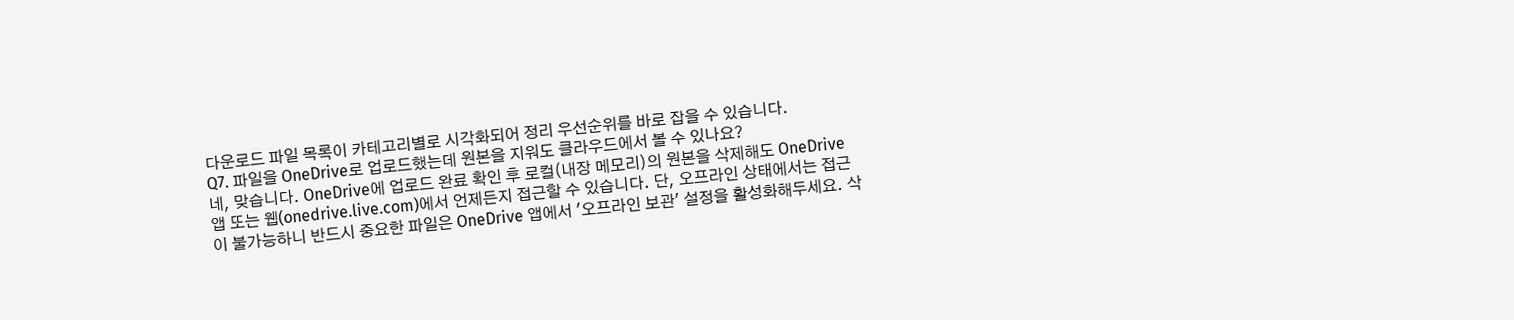다운로드 파일 목록이 카테고리별로 시각화되어 정리 우선순위를 바로 잡을 수 있습니다.
Q7. 파일을 OneDrive로 업로드했는데 원본을 지워도 클라우드에서 볼 수 있나요?
네, 맞습니다. OneDrive에 업로드 완료 확인 후 로컬(내장 메모리)의 원본을 삭제해도 OneDrive 앱 또는 웹(onedrive.live.com)에서 언제든지 접근할 수 있습니다. 단, 오프라인 상태에서는 접근이 불가능하니 반드시 중요한 파일은 OneDrive 앱에서 '오프라인 보관' 설정을 활성화해두세요. 삭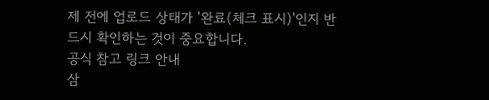제 전에 업로드 상태가 '완료(체크 표시)'인지 반드시 확인하는 것이 중요합니다.
공식 참고 링크 안내
삼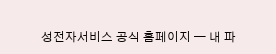성전자서비스 공식 홈페이지 — 내 파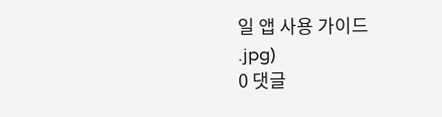일 앱 사용 가이드
.jpg)
0 댓글